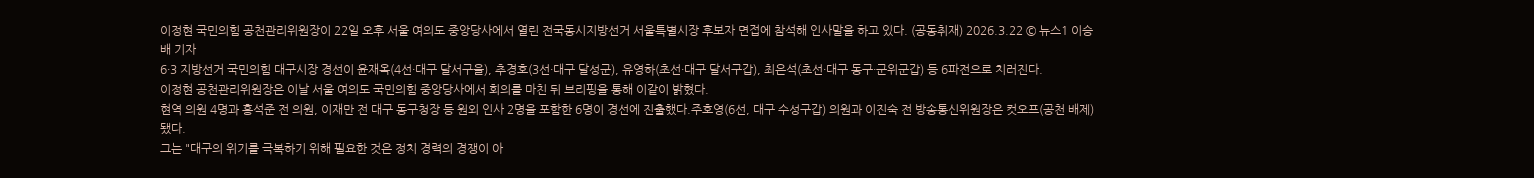이정현 국민의힘 공천관리위원장이 22일 오후 서울 여의도 중앙당사에서 열린 전국동시지방선거 서울특별시장 후보자 면접에 참석해 인사말을 하고 있다. (공동취재) 2026.3.22 © 뉴스1 이승배 기자
6·3 지방선거 국민의힘 대구시장 경선이 윤재옥(4선·대구 달서구을), 추경호(3선·대구 달성군), 유영하(초선·대구 달서구갑), 최은석(초선·대구 동구·군위군갑) 등 6파전으로 치러진다.
이정현 공천관리위원장은 이날 서울 여의도 국민의힘 중앙당사에서 회의를 마친 뒤 브리핑을 통해 이같이 밝혔다.
현역 의원 4명과 홍석준 전 의원, 이재만 전 대구 동구청장 등 원외 인사 2명을 포함한 6명이 경선에 진출했다.주호영(6선, 대구 수성구갑) 의원과 이진숙 전 방송통신위원장은 컷오프(공천 배제)됐다.
그는 "대구의 위기를 극복하기 위해 필요한 것은 정치 경력의 경쟁이 아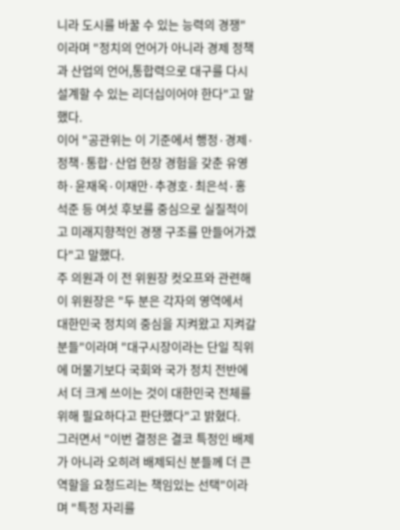니라 도시를 바꿀 수 있는 능력의 경쟁"이라며 "정치의 언어가 아니라 경제 정책과 산업의 언어,통합력으로 대구를 다시 설계할 수 있는 리더십이어야 한다"고 말했다.
이어 "공관위는 이 기준에서 행정·경제·정책·통합·산업 현장 경험을 갖춘 유영하·윤재옥·이재만·추경호·최은석·홍석준 등 여섯 후보를 중심으로 실질적이고 미래지향적인 경쟁 구조를 만들어가겠다"고 말했다.
주 의원과 이 전 위원장 컷오프와 관련해 이 위원장은 "두 분은 각자의 영역에서 대한민국 정치의 중심을 지켜왔고 지켜갈 분들"이라며 "대구시장이라는 단일 직위에 머물기보다 국회와 국가 정치 전반에서 더 크게 쓰이는 것이 대한민국 전체를 위해 필요하다고 판단했다"고 밝혔다.
그러면서 "이번 결정은 결코 특정인 배제가 아니라 오히려 배제되신 분들께 더 큰 역할을 요청드리는 책임있는 선택"이라며 "특정 자리를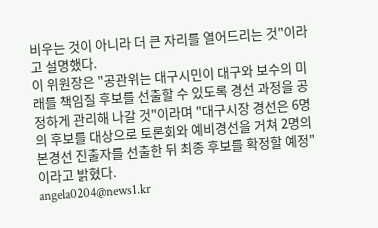비우는 것이 아니라 더 큰 자리를 열어드리는 것"이라고 설명했다.
이 위원장은 "공관위는 대구시민이 대구와 보수의 미래를 책임질 후보를 선출할 수 있도록 경선 과정을 공정하게 관리해 나갈 것"이라며 "대구시장 경선은 6명의 후보를 대상으로 토론회와 예비경선을 거쳐 2명의 본경선 진출자를 선출한 뒤 최종 후보를 확정할 예정"이라고 밝혔다.
angela0204@news1.kr